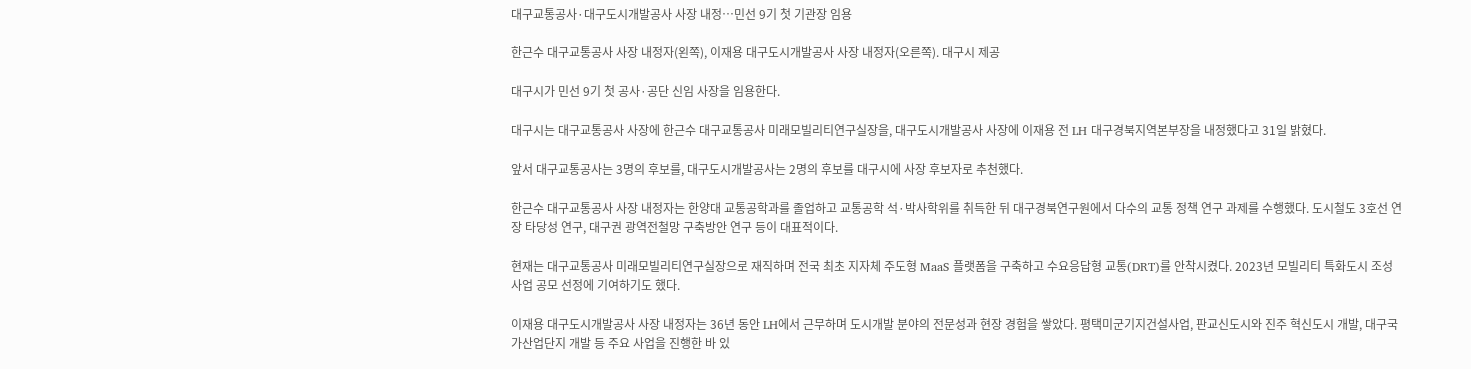대구교통공사·대구도시개발공사 사장 내정…민선 9기 첫 기관장 임용

한근수 대구교통공사 사장 내정자(왼쪽), 이재용 대구도시개발공사 사장 내정자(오른쪽). 대구시 제공

대구시가 민선 9기 첫 공사·공단 신임 사장을 임용한다.

대구시는 대구교통공사 사장에 한근수 대구교통공사 미래모빌리티연구실장을, 대구도시개발공사 사장에 이재용 전 LH 대구경북지역본부장을 내정했다고 31일 밝혔다.

앞서 대구교통공사는 3명의 후보를, 대구도시개발공사는 2명의 후보를 대구시에 사장 후보자로 추천했다.

한근수 대구교통공사 사장 내정자는 한양대 교통공학과를 졸업하고 교통공학 석·박사학위를 취득한 뒤 대구경북연구원에서 다수의 교통 정책 연구 과제를 수행했다. 도시철도 3호선 연장 타당성 연구, 대구권 광역전철망 구축방안 연구 등이 대표적이다.

현재는 대구교통공사 미래모빌리티연구실장으로 재직하며 전국 최초 지자체 주도형 MaaS 플랫폼을 구축하고 수요응답형 교통(DRT)를 안착시켰다. 2023년 모빌리티 특화도시 조성사업 공모 선정에 기여하기도 했다.

이재용 대구도시개발공사 사장 내정자는 36년 동안 LH에서 근무하며 도시개발 분야의 전문성과 현장 경험을 쌓았다. 평택미군기지건설사업, 판교신도시와 진주 혁신도시 개발, 대구국가산업단지 개발 등 주요 사업을 진행한 바 있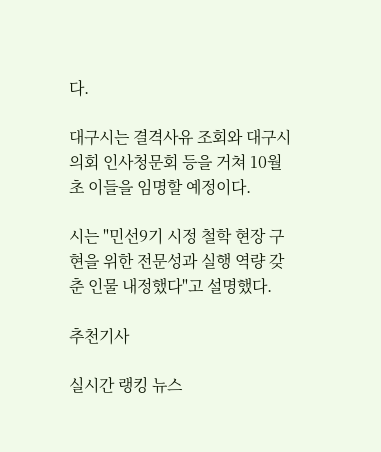다.

대구시는 결격사유 조회와 대구시의회 인사청문회 등을 거쳐 10월 초 이들을 임명할 예정이다.

시는 "민선9기 시정 철학 현장 구현을 위한 전문성과 실행 역량 갖춘 인물 내정했다"고 설명했다.

추천기사

실시간 랭킹 뉴스